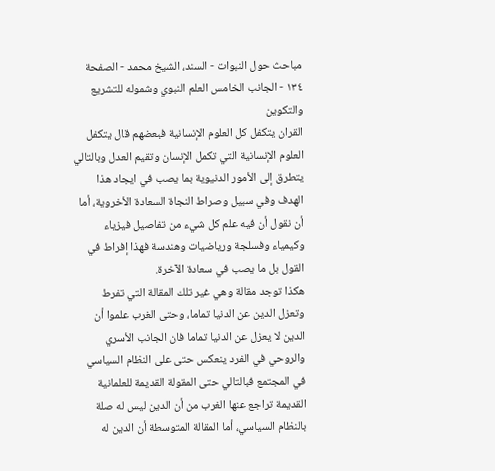مباحث حول النبوات - السند، الشيخ محمد - الصفحة ١٣٤ - الجانب الخامس العلم النبوي وشموله للتشريع والتكوين
القران يتكفل كل العلوم الإنسانية فبعضهم قال يتكفل العلوم الإنسانية التي تكمل الإنسان وتقيم العدل وبالتالي يتطرق إلى الأمور الدنيوية بما يصب في ايجاد هذا الهدف وفي سبيل وصراط النجاة السعادة الأخروية، أما أن نقول أن فيه علم كل شيء من تفاصيل فيزياء وكيمياء وفسلجة ورياضيات وهندسة فهذا إفراط في القول بل ما يصب في سعادة الآخرة.
هكذا توجد مقالة وهي غير تلك المقالة التي تفرط وتعزل الدين عن الدنيا تماما، وحتى الغرب علموا أن الدين لا يعزل عن الدنيا تماما فان الجانب الأسري والروحي في الفرد ينعكس حتى على النظام السياسي في المجتمع فبالتالي حتى المقولة القديمة للعلمانية القديمة تراجع عنها الغرب من أن الدين ليس له صلة بالنظام السياسي، أما المقالة المتوسطة أن الدين له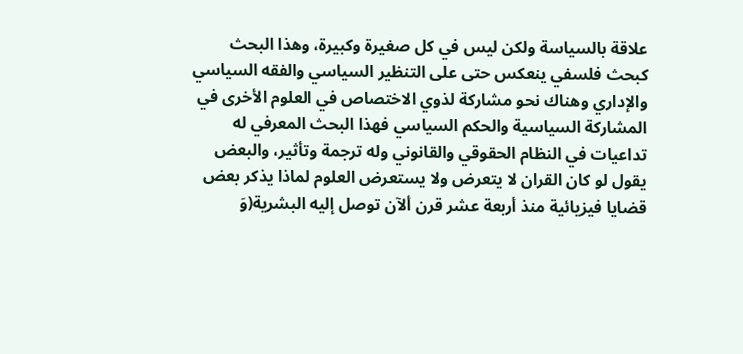علاقة بالسياسة ولكن ليس في كل صغيرة وكبيرة، وهذا البحث كبحث فلسفي ينعكس حتى على التنظير السياسي والفقه السياسي والإداري وهناك نحو مشاركة لذوي الاختصاص في العلوم الأخرى في المشاركة السياسية والحكم السياسي فهذا البحث المعرفي له تداعيات في النظام الحقوقي والقانوني وله ترجمة وتأثير، والبعض يقول لو كان القران لا يتعرض ولا يستعرض العلوم لماذا يذكر بعض قضايا فيزيائية منذ أربعة عشر قرن ألآن توصل إليه البشرية(وَ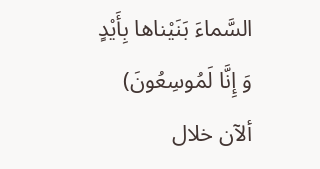السَّماءَ بَنَيْناها بِأَيْدٍ وَ إِنَّا لَمُوسِعُونَ) ألآن خلال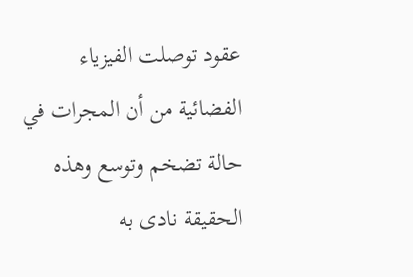عقود توصلت الفيزياء الفضائية من أن المجرات في حالة تضخم وتوسع وهذه الحقيقة نادى به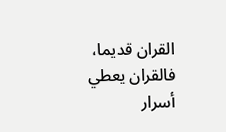القران قديما، فالقران يعطي أسرار